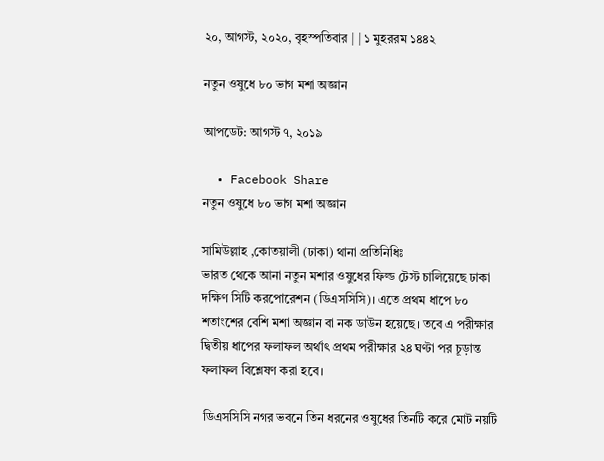২০, আগস্ট, ২০২০, বৃহস্পতিবার | | ১ মুহররম ১৪৪২

নতুন ওষুধে ৮০ ভাগ মশা অজ্ঞান

আপডেট: আগস্ট ৭, ২০১৯

  • Facebook Share
নতুন ওষুধে ৮০ ভাগ মশা অজ্ঞান

সামিউল্লাহ ,কোতয়ালী (ঢাকা) থানা প্রতিনিধিঃ
ভারত থেকে আনা নতুন মশার ওষুধের ফিল্ড টেস্ট চালিয়েছে ঢাকা দক্ষিণ সিটি করপোরেশন (ডিএসসিসি)। এতে প্রথম ধাপে ৮০ শতাংশের বেশি মশা অজ্ঞান বা নক ডাউন হয়েছে। তবে এ পরীক্ষার দ্বিতীয় ধাপের ফলাফল অর্থাৎ প্রথম পরীক্ষার ২৪ ঘণ্টা পর চূড়ান্ত ফলাফল বিশ্লেষণ করা হবে।

 ডিএসসিসি নগর ভবনে তিন ধরনের ওষুধের তিনটি করে মোট নয়টি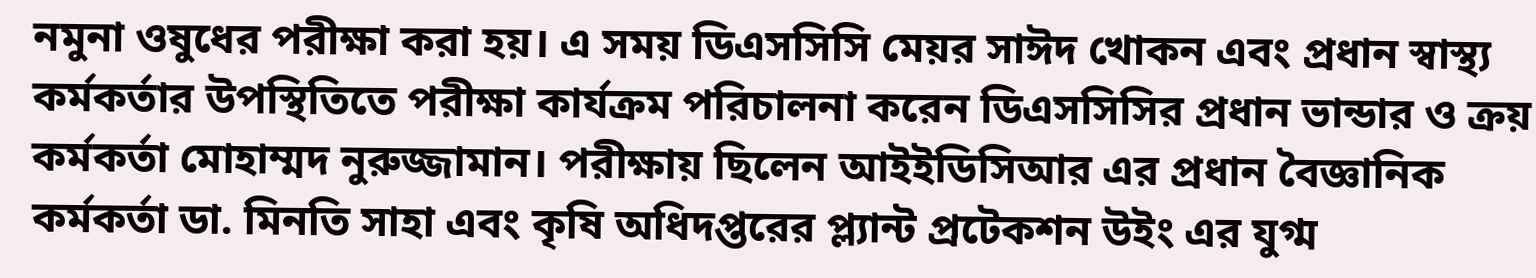নমুনা ওষুধের পরীক্ষা করা হয়। এ সময় ডিএসসিসি মেয়র সাঈদ খোকন এবং প্রধান স্বাস্থ্য কর্মকর্তার উপস্থিতিতে পরীক্ষা কার্যক্রম পরিচালনা করেন ডিএসসিসির প্রধান ভান্ডার ও ক্রয় কর্মকর্তা মোহাম্মদ নুরুজ্জামান। পরীক্ষায় ছিলেন আইইডিসিআর এর প্রধান বৈজ্ঞানিক কর্মকর্তা ডা. মিনতি সাহা এবং কৃষি অধিদপ্তরের প্ল্যান্ট প্রটেকশন উইং এর যুগ্ম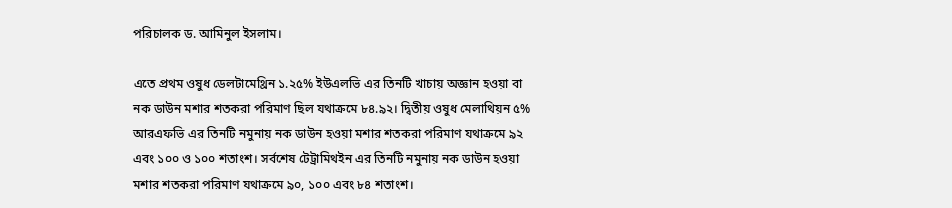পরিচালক ড. আমিনুল ইসলাম।

এতে প্রথম ওষুধ ডেলটামেথ্রিন ১.২৫% ইউএলভি এর তিনটি খাচায় অজ্ঞান হওয়া বা নক ডাউন মশার শতকরা পরিমাণ ছিল যথাক্রমে ৮৪.৯২। দ্বিতীয় ওষুধ মেলাথিয়ন ৫% আরএফভি এর তিনটি নমুনায় নক ডাউন হওয়া মশার শতকরা পরিমাণ যথাক্রমে ৯২ এবং ১০০ ও ১০০ শতাংশ। সর্বশেষ টেট্রামিথইন এর তিনটি নমুনায় নক ডাউন হওয়া মশার শতকরা পরিমাণ যথাক্রমে ৯০, ১০০ এবং ৮৪ শতাংশ।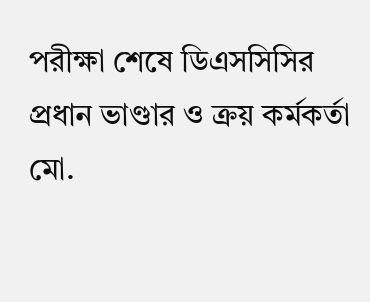পরীক্ষা শেষে ডিএসসিসির প্রধান ভাণ্ডার ও ক্রয় কর্মকর্তা মো.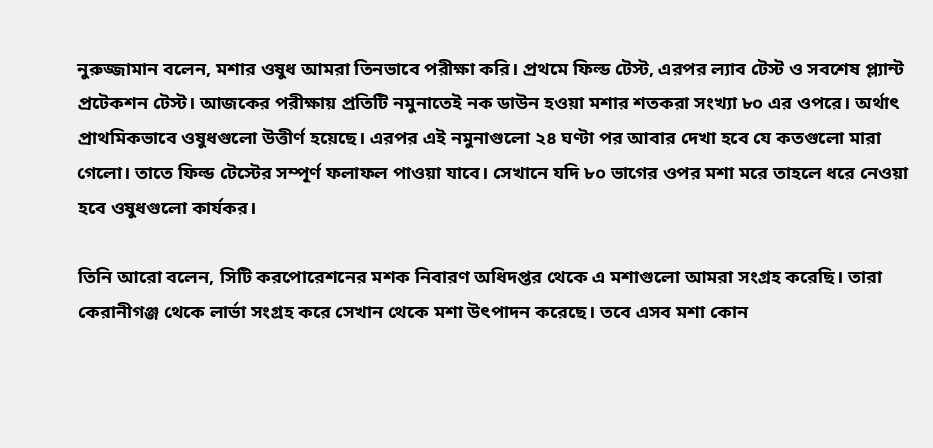নুরুজ্জামান বলেন, মশার ওষুধ আমরা তিনভাবে পরীক্ষা করি। প্রথমে ফিল্ড টেস্ট, এরপর ল্যাব টেস্ট ও সবশেষ প্ল্যান্ট প্রটেকশন টেস্ট। আজকের পরীক্ষায় প্রতিটি নমুনাতেই নক ডাউন হওয়া মশার শতকরা সংখ্যা ৮০ এর ওপরে। অর্থাৎ প্রাথমিকভাবে ওষুধগুলো উত্তীর্ণ হয়েছে। এরপর এই নমুনাগুলো ২৪ ঘণ্টা পর আবার দেখা হবে যে কতগুলো মারা গেলো। তাতে ফিল্ড টেস্টের সম্পূর্ণ ফলাফল পাওয়া যাবে। সেখানে যদি ৮০ ভাগের ওপর মশা মরে তাহলে ধরে নেওয়া হবে ওষুধগুলো কার্যকর।

তিনি আরো বলেন, সিটি করপোরেশনের মশক নিবারণ অধিদপ্তর থেকে এ মশাগুলো আমরা সংগ্রহ করেছি। তারা কেরানীগঞ্জ থেকে লার্ভা সংগ্রহ করে সেখান থেকে মশা উৎপাদন করেছে। তবে এসব মশা কোন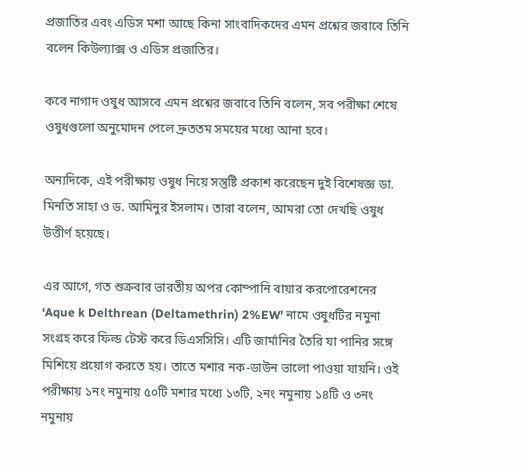প্রজাতির এবং এডিস মশা আছে কিনা সাংবাদিকদের এমন প্রশ্নের জবাবে তিনি বলেন কিউল্যাক্স ও এডিস প্রজাতির।

কবে নাগাদ ওষুধ আসবে এমন প্রশ্নের জবাবে তিনি বলেন, সব পরীক্ষা শেষে ওষুধগুলো অনুমোদন পেলে দ্রুততম সময়ের মধ্যে আনা হবে।

অন্যদিকে, এই পরীক্ষায় ওষুধ নিয়ে সন্তুষ্টি প্রকাশ করেছেন দুই বিশেষজ্ঞ ডা. মিনতি সাহা ও ড. আমিনুর ইসলাম। তারা বলেন, আমরা তো দেখছি ওষুধ উত্তীর্ণ হয়েছে।

এর আগে, গত শুক্রবার ভারতীয় অপর কোম্পানি বায়ার করপোরেশনের ‘Aque k Delthrean (Deltamethrin) 2%EW’ নামে ওষুধটির নমুনা সংগ্রহ করে ফিল্ড টেস্ট করে ডিএসসিসি। এটি জার্মানির তৈরি যা পানির সঙ্গে মিশিয়ে প্রয়োগ করতে হয়। তাতে মশার নক-ডাউন ভালো পাওয়া যায়নি। ওই পরীক্ষায় ১নং নমুনায় ৫০টি মশার মধ্যে ১৩টি, ২নং নমুনায় ১৪টি ও ৩নং নমুনায়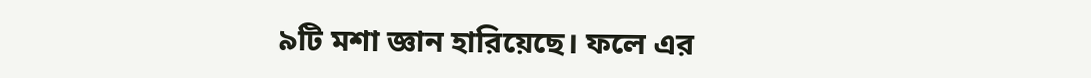৯টি মশা জ্ঞান হারিয়েছে। ফলে এর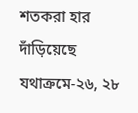শতকরা হার দাঁড়িয়েছে যথাক্রমে-২৬, ২৮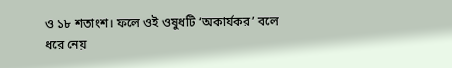ও ১৮ শতাংশ। ফলে ওই ওষুধটি ‘অকার্যকর’ বলে ধরে নেয়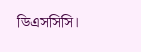ডিএসসিসি।